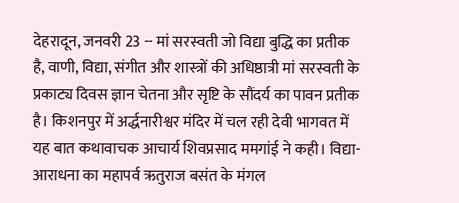देहरादून, जनवरी 23 -- मां सरस्वती जो विद्या बुद्धि का प्रतीक है, वाणी, विद्या, संगीत और शास्त्रों की अधिष्ठात्री मां सरस्वती के प्रकाट्य दिवस ज्ञान चेतना और सृष्टि के सौंदर्य का पावन प्रतीक है। किशनपुर में अर्द्धनारीश्वर मंदिर में चल रही देवी भागवत में यह बात कथावाचक आचार्य शिवप्रसाद ममगांई ने कही। विद्या-आराधना का महापर्व ऋतुराज बसंत के मंगल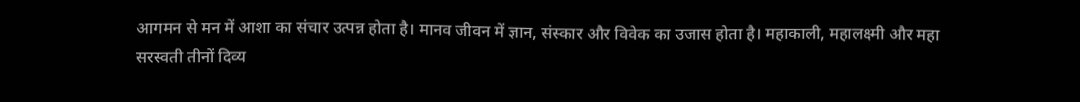आगमन से मन में आशा का संचार उत्पन्न होता है। मानव जीवन में ज्ञान, संस्कार और विवेक का उजास होता है। महाकाली, महालक्ष्मी और महा सरस्वती तीनों दिव्य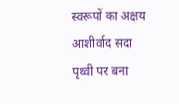स्वरूपों का अक्षय आशीर्वाद सदा पृथ्वी पर बना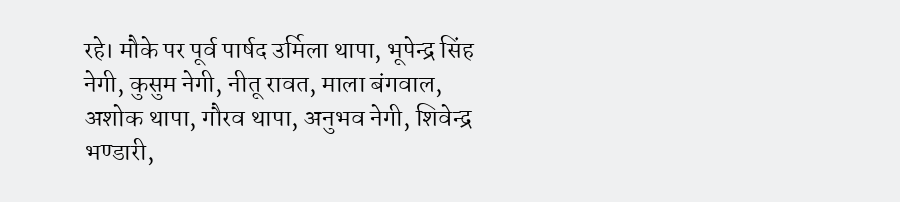रहे। मौके पर पूर्व पार्षद उर्मिला थापा, भूपेन्द्र सिंह नेगी, कुसुम नेगी, नीतू रावत, माला बंगवाल, अशोक थापा, गौरव थापा, अनुभव नेगी, शिवेन्द्र भण्डारी,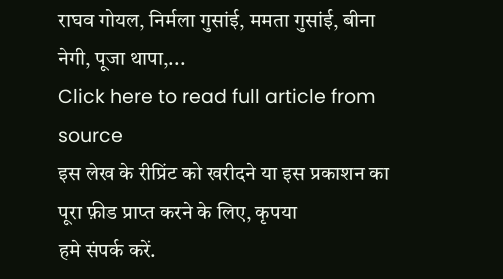राघव गोयल, निर्मला गुसांई, ममता गुसांई, बीना नेगी, पूजा थापा,...
Click here to read full article from source
इस लेख के रीप्रिंट को खरीदने या इस प्रकाशन का पूरा फ़ीड प्राप्त करने के लिए, कृपया
हमे संपर्क करें.